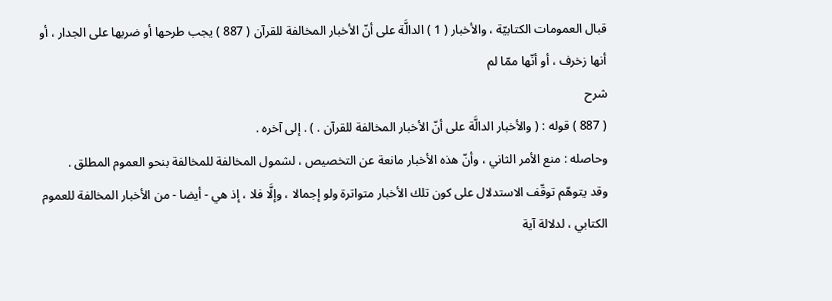قبال العمومات الكتابيّة ، والأخبار ( 1 ) الدالَّة على أنّ الأخبار المخالفة للقرآن ( 887 ) يجب طرحها أو ضربها على الجدار ، أو أنها زخرف ، أو أنّها ممّا لم
شرح
( 887 ) قوله : ( والأخبار الدالَّة على أنّ الأخبار المخالفة للقرآن . ) . إلى آخره .
وحاصله : منع الأمر الثاني ، وأنّ هذه الأخبار مانعة عن التخصيص ، لشمول المخالفة للمخالفة بنحو العموم المطلق .
وقد يتوهّم توقّف الاستدلال على كون تلك الأخبار متواترة ولو إجمالا ، وإلَّا فلا ، إذ هي - أيضا - من الأخبار المخالفة للعموم الكتابي ، لدلالة آية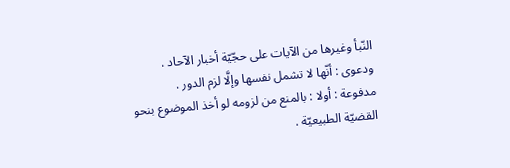النّبأ وغيرها من الآيات على حجّيّة أخبار الآحاد .
ودعوى : أنّها لا تشمل نفسها وإلَّا لزم الدور .
مدفوعة : أولا : بالمنع من لزومه لو أخذ الموضوع بنحو القضيّة الطبيعيّة .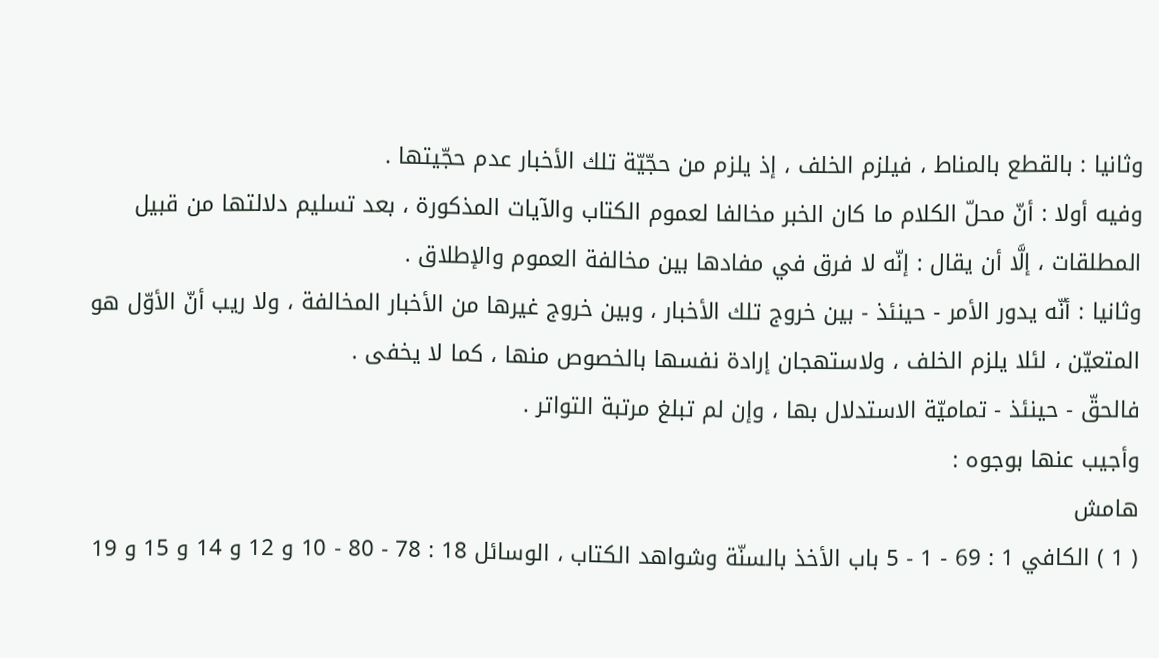وثانيا : بالقطع بالمناط ، فيلزم الخلف ، إذ يلزم من حجّيّة تلك الأخبار عدم حجّيتها .
وفيه أولا : أنّ محلّ الكلام ما كان الخبر مخالفا لعموم الكتاب والآيات المذكورة ، بعد تسليم دلالتها من قبيل المطلقات ، إلَّا أن يقال : إنّه لا فرق في مفادها بين مخالفة العموم والإطلاق .
وثانيا : أنّه يدور الأمر - حينئذ - بين خروج تلك الأخبار ، وبين خروج غيرها من الأخبار المخالفة ، ولا ريب أنّ الأوّل هو المتعيّن ، لئلا يلزم الخلف ، ولاستهجان إرادة نفسها بالخصوص منها ، كما لا يخفى .
فالحقّ - حينئذ - تماميّة الاستدلال بها ، وإن لم تبلغ مرتبة التواتر .
وأجيب عنها بوجوه :
هامش
( 1 ) الكافي 1 : 69 - 1 - 5 باب الأخذ بالسنّة وشواهد الكتاب ، الوسائل 18 : 78 - 80 - 10 و 12 و 14 و 15 و 19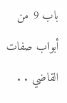باب 9 من أبواب صفات القاضي . .